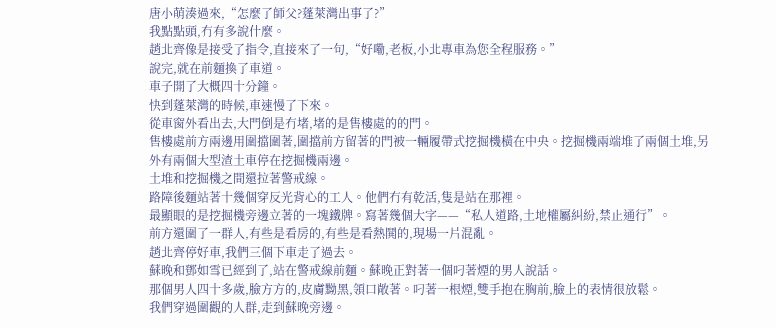唐小萌湊過來,“怎麼了師父?蓬萊灣出事了?”
我點點頭,冇有多說什麼。
趙北齊像是接受了指令,直接來了一句,“好嘞,老板,小北專車為您全程服務。”
說完,就在前麵換了車道。
車子開了大概四十分鐘。
快到蓬萊灣的時候,車速慢了下來。
從車窗外看出去,大門倒是冇堵,堵的是售樓處的的門。
售樓處前方兩邊用圍擋圍著,圍擋前方留著的門被一輛履帶式挖掘機橫在中央。挖掘機兩端堆了兩個土堆,另外有兩個大型渣土車停在挖掘機兩邊。
土堆和挖掘機之間還拉著警戒線。
路障後麵站著十幾個穿反光背心的工人。他們冇有乾活,隻是站在那裡。
最顯眼的是挖掘機旁邊立著的一塊鐵牌。寫著幾個大字——“私人道路,土地權屬糾紛,禁止通行”。
前方還圍了一群人,有些是看房的,有些是看熱鬨的,現場一片混亂。
趙北齊停好車,我們三個下車走了過去。
蘇晚和鄧如雪已經到了,站在警戒線前麵。蘇晚正對著一個叼著煙的男人說話。
那個男人四十多歲,臉方方的,皮膚黝黑,領口敞著。叼著一根煙,雙手抱在胸前,臉上的表情很放鬆。
我們穿過圍觀的人群,走到蘇晚旁邊。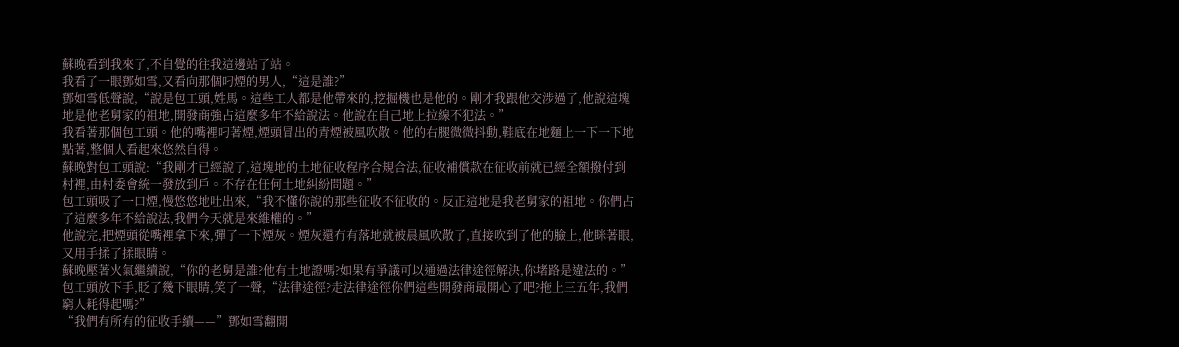蘇晚看到我來了,不自覺的往我這邊站了站。
我看了一眼鄧如雪,又看向那個叼煙的男人,“這是誰?”
鄧如雪低聲說,“說是包工頭,姓馬。這些工人都是他帶來的,挖掘機也是他的。剛才我跟他交涉過了,他說這塊地是他老舅家的祖地,開發商強占這麼多年不給說法。他說在自己地上拉線不犯法。”
我看著那個包工頭。他的嘴裡叼著煙,煙頭冒出的青煙被風吹散。他的右腿微微抖動,鞋底在地麵上一下一下地點著,整個人看起來悠然自得。
蘇晚對包工頭說:“我剛才已經說了,這塊地的土地征收程序合規合法,征收補償款在征收前就已經全額撥付到村裡,由村委會統一發放到戶。不存在任何土地糾紛問題。”
包工頭吸了一口煙,慢悠悠地吐出來,“我不懂你說的那些征收不征收的。反正這地是我老舅家的祖地。你們占了這麼多年不給說法,我們今天就是來維權的。”
他說完,把煙頭從嘴裡拿下來,彈了一下煙灰。煙灰還冇有落地就被晨風吹散了,直接吹到了他的臉上,他眯著眼,又用手揉了揉眼睛。
蘇晚壓著火氣繼續說,“你的老舅是誰?他有土地證嗎?如果有爭議可以通過法律途徑解決,你堵路是違法的。”
包工頭放下手,眨了幾下眼睛,笑了一聲,“法律途徑?走法律途徑你們這些開發商最開心了吧?拖上三五年,我們窮人耗得起嗎?”
“我們有所有的征收手續——”鄧如雪翻開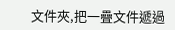文件夾,把一疊文件遞過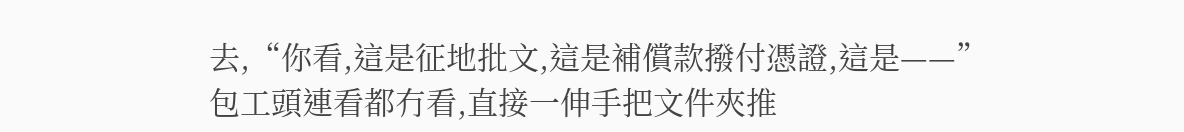去,“你看,這是征地批文,這是補償款撥付憑證,這是——”
包工頭連看都冇看,直接一伸手把文件夾推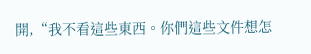開,“我不看這些東西。你們這些文件想怎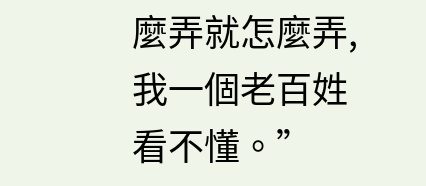麼弄就怎麼弄,我一個老百姓看不懂。”